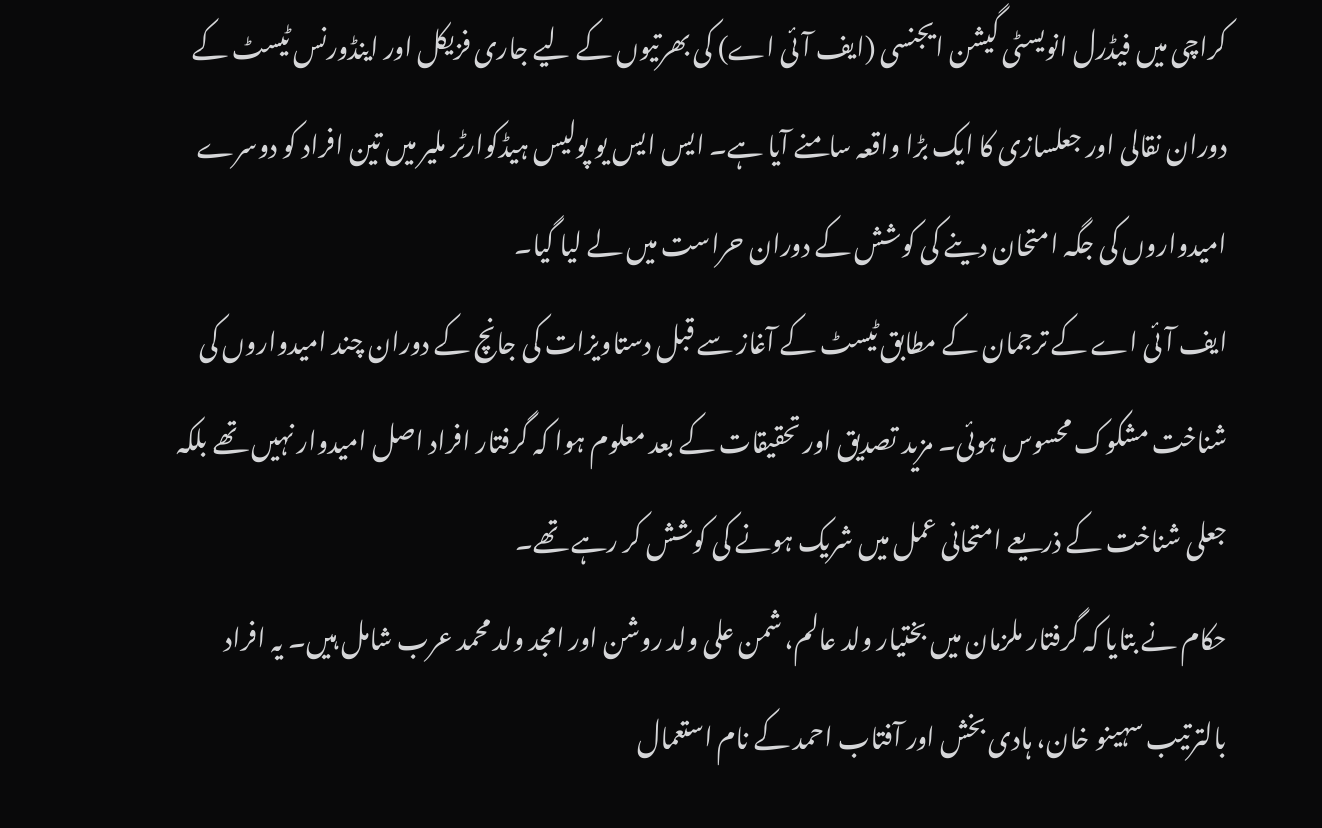کراچی میں فیڈرل انویسٹی گیشن ایجنسی (ایف آئی اے) کی بھرتیوں کے لیے جاری فزیکل اور اینڈورنس ٹیسٹ کے دوران نقالی اور جعلسازی کا ایک بڑا واقعہ سامنے آیا ہے۔ ایس ایس یو پولیس ہیڈکوارٹر ملیر میں تین افراد کو دوسرے امیدواروں کی جگہ امتحان دینے کی کوشش کے دوران حراست میں لے لیا گیا۔
ایف آئی اے کے ترجمان کے مطابق ٹیسٹ کے آغاز سے قبل دستاویزات کی جانچ کے دوران چند امیدواروں کی شناخت مشکوک محسوس ہوئی۔ مزید تصدیق اور تحقیقات کے بعد معلوم ہوا کہ گرفتار افراد اصل امیدوار نہیں تھے بلکہ جعلی شناخت کے ذریعے امتحانی عمل میں شریک ہونے کی کوشش کر رہے تھے۔
حکام نے بتایا کہ گرفتار ملزمان میں بختیار ولد عالم، شمن علی ولد روشن اور امجد ولد محمد عرب شامل ہیں۔ یہ افراد بالترتیب سہینو خان، ہادی بخش اور آفتاب احمد کے نام استعمال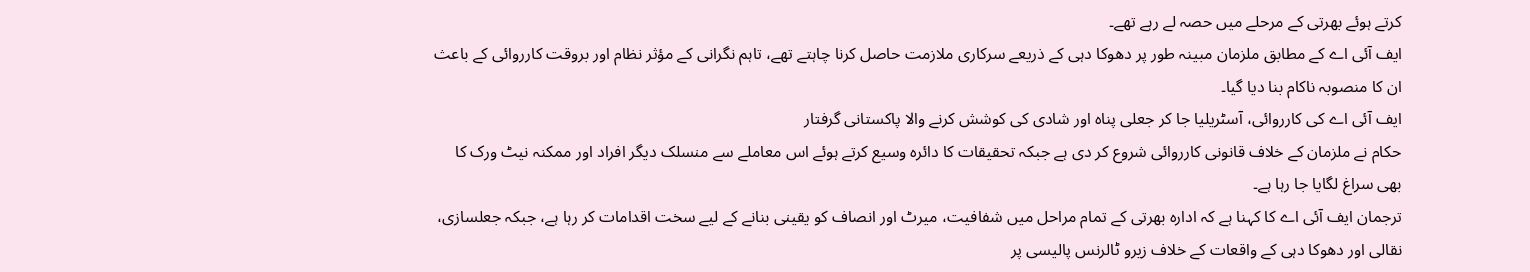کرتے ہوئے بھرتی کے مرحلے میں حصہ لے رہے تھے۔
ایف آئی اے کے مطابق ملزمان مبینہ طور پر دھوکا دہی کے ذریعے سرکاری ملازمت حاصل کرنا چاہتے تھے، تاہم نگرانی کے مؤثر نظام اور بروقت کارروائی کے باعث ان کا منصوبہ ناکام بنا دیا گیا۔
ایف آئی اے کی کارروائی، آسٹریلیا جا کر جعلی پناہ اور شادی کی کوشش کرنے والا پاکستانی گرفتار
حکام نے ملزمان کے خلاف قانونی کارروائی شروع کر دی ہے جبکہ تحقیقات کا دائرہ وسیع کرتے ہوئے اس معاملے سے منسلک دیگر افراد اور ممکنہ نیٹ ورک کا بھی سراغ لگایا جا رہا ہے۔
ترجمان ایف آئی اے کا کہنا ہے کہ ادارہ بھرتی کے تمام مراحل میں شفافیت، میرٹ اور انصاف کو یقینی بنانے کے لیے سخت اقدامات کر رہا ہے، جبکہ جعلسازی، نقالی اور دھوکا دہی کے واقعات کے خلاف زیرو ٹالرنس پالیسی پر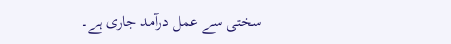سختی سے عمل درآمد جاری ہے۔